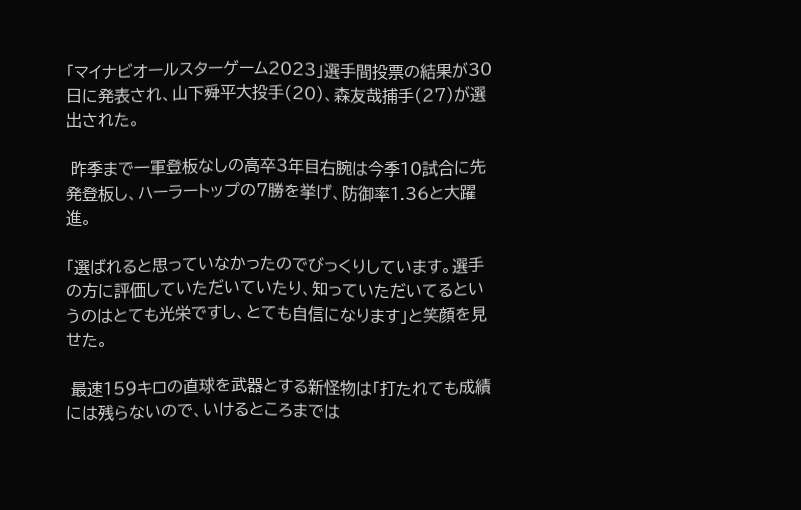「マイナビオールスターゲーム2023」選手間投票の結果が30日に発表され、山下舜平大投手(20)、森友哉捕手(27)が選出された。

 昨季まで一軍登板なしの高卒3年目右腕は今季10試合に先発登板し、ハーラートップの7勝を挙げ、防御率1.36と大躍進。

「選ばれると思っていなかったのでびっくりしています。選手の方に評価していただいていたり、知っていただいてるというのはとても光栄ですし、とても自信になります」と笑顔を見せた。

 最速159キロの直球を武器とする新怪物は「打たれても成績には残らないので、いけるところまでは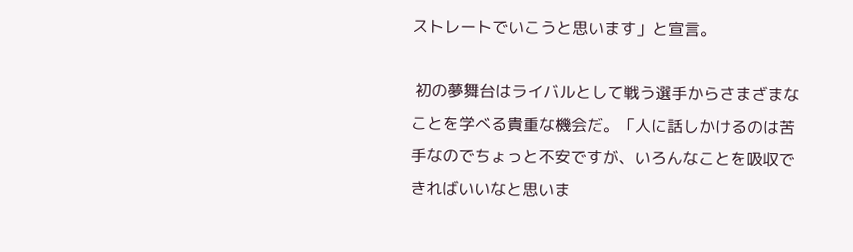ストレートでいこうと思います」と宣言。

 初の夢舞台はライバルとして戦う選手からさまざまなことを学べる貴重な機会だ。「人に話しかけるのは苦手なのでちょっと不安ですが、いろんなことを吸収できればいいなと思いま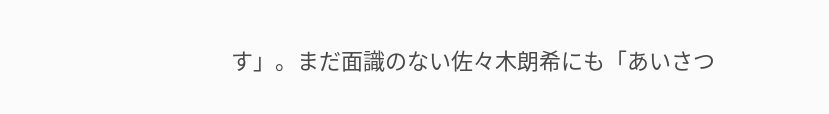す」。まだ面識のない佐々木朗希にも「あいさつ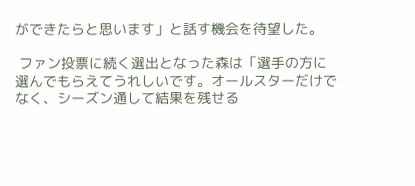ができたらと思います」と話す機会を待望した。

 ファン投票に続く選出となった森は「選手の方に選んでもらえてうれしいです。オールスターだけでなく、シーズン通して結果を残せる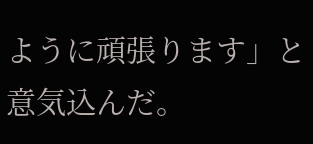ように頑張ります」と意気込んだ。